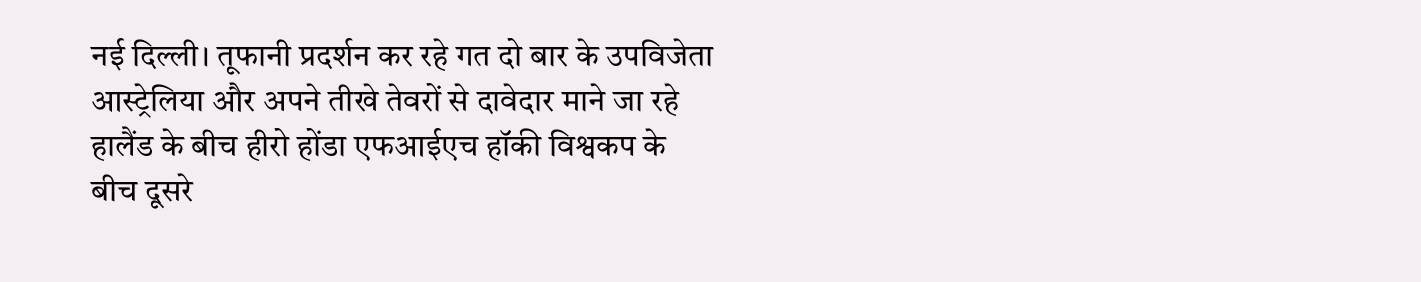नई दिल्ली। तूफानी प्रदर्शन कर रहे गत दो बार के उपविजेता आस्ट्रेलिया और अपने तीखे तेवरों से दावेदार माने जा रहे हालैंड के बीच हीरो होंडा एफआईएच हॉकी विश्वकप के बीच दूसरे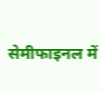सेमीफाइनल में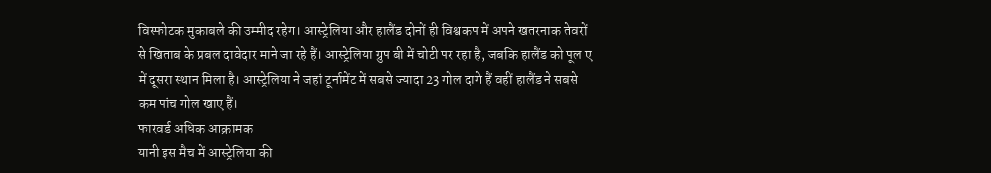विस्फोटक मुकाबले की उम्मीद रहेग। आस्ट्रेलिया और हालैंड दोनों ही विश्वकप में अपने खतरनाक तेवरों से खिताब के प्रबल दावेदार माने जा रहे हैं। आस्ट्रेलिया ग्रुप बी में चोटी पर रहा है, जबकि हालैंड को पूल ए में दूसरा स्थान मिला है। आस्ट्रेलिया ने जहां टूर्नामेंट में सबसे ज्यादा 23 गोल दागे हैं वहीं हालैंड ने सबसे कम पांच गोल खाए हैं।
फारवर्ड अधिक आक्रामक
यानी इस मैच में आस्ट्रेलिया की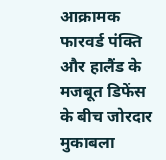आक्रामक फारवर्ड पंक्ति और हालैंड के मजबूत डिफेंस के बीच जोरदार मुकाबला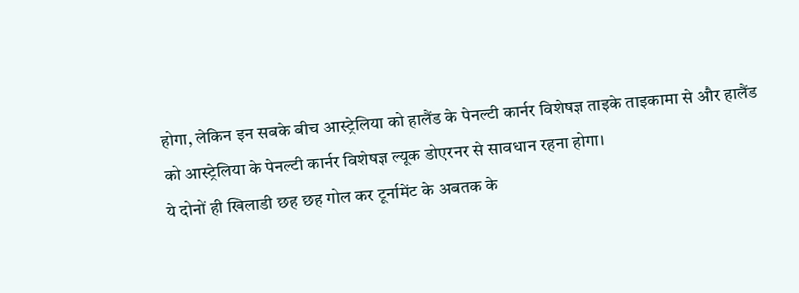होगा, लेकिन इन सबके बीच आस्ट्रेलिया को हालैंड के पेनल्टी कार्नर विशेषज्ञ ताइके ताइकामा से और हालैंड को आस्ट्रेलिया के पेनल्टी कार्नर विशेषज्ञ ल्यूक डोएरनर से सावधान रहना होगा।
ये दोनों ही खिलाडी छह छह गोल कर टूर्नामेंट के अबतक के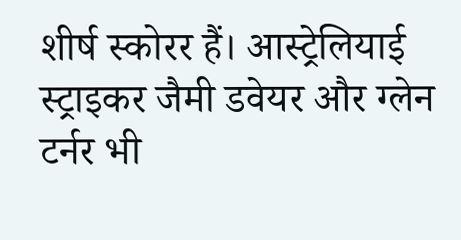शीर्ष स्कोरर हैं। आस्ट्रेलियाई स्ट्राइकर जैमी डवेयर और ग्लेन टर्नर भी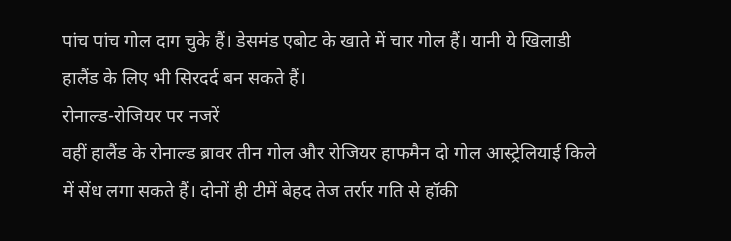पांच पांच गोल दाग चुके हैं। डेसमंड एबोट के खाते में चार गोल हैं। यानी ये खिलाडी हालैंड के लिए भी सिरदर्द बन सकते हैं।
रोनाल्ड-रोजियर पर नजरें
वहीं हालैंड के रोनाल्ड ब्रावर तीन गोल और रोजियर हाफमैन दो गोल आस्ट्रेलियाई किले में सेंध लगा सकते हैं। दोनों ही टीमें बेहद तेज तर्रार गति से हॉकी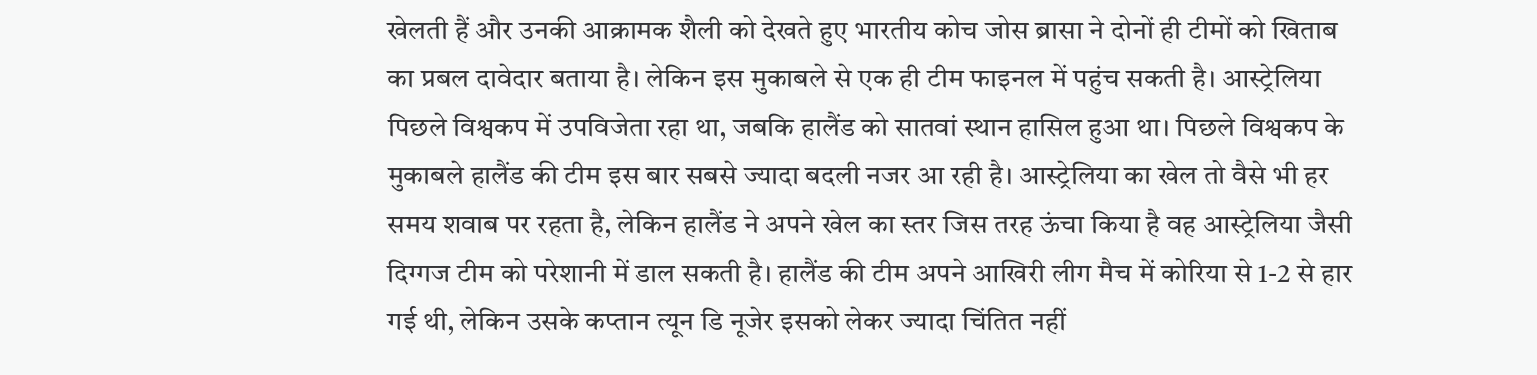खेलती हैं और उनकी आक्रामक शैली को देखते हुए भारतीय कोच जोस ब्रासा ने दोनों ही टीमों को खिताब का प्रबल दावेदार बताया है। लेकिन इस मुकाबले से एक ही टीम फाइनल में पहुंच सकती है। आस्ट्रेलिया पिछले विश्वकप में उपविजेता रहा था, जबकि हालैंड को सातवां स्थान हासिल हुआ था। पिछले विश्वकप के मुकाबले हालैंड की टीम इस बार सबसे ज्यादा बदली नजर आ रही है। आस्ट्रेलिया का खेल तो वैसे भी हर समय शवाब पर रहता है, लेकिन हालैंड ने अपने खेल का स्तर जिस तरह ऊंचा किया है वह आस्ट्रेलिया जैसी दिग्गज टीम को परेशानी में डाल सकती है। हालैंड की टीम अपने आखिरी लीग मैच में कोरिया से 1-2 से हार गई थी, लेकिन उसके कप्तान त्यून डि नूजेर इसको लेकर ज्यादा चिंतित नहीं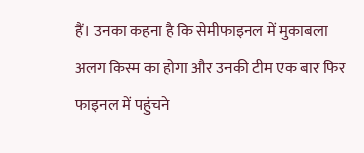हैं। उनका कहना है कि सेमीफाइनल में मुकाबला अलग किस्म का होगा और उनकी टीम एक बार फिर फाइनल में पहुंचने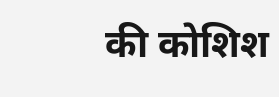की कोशिश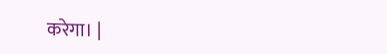करेगा। |